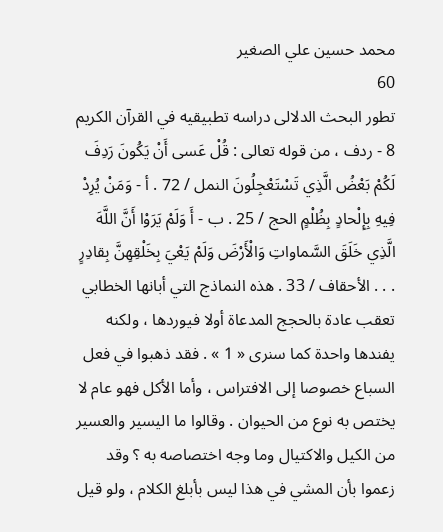محمد حسين علي الصغير
60
تطور البحث الدلالى دراسه تطبيقيه في القرآن الكريم
8 - ردف ، من قوله تعالى : قُلْ عَسى أَنْ يَكُونَ رَدِفَ لَكُمْ بَعْضُ الَّذِي تَسْتَعْجِلُونَ النمل / 72 . أ - وَمَنْ يُرِدْ فِيهِ بِإِلْحادٍ بِظُلْمٍ الحج / 25 . ب - أَ وَلَمْ يَرَوْا أَنَّ اللَّهَ الَّذِي خَلَقَ السَّماواتِ وَالْأَرْضَ وَلَمْ يَعْيَ بِخَلْقِهِنَّ بِقادِرٍ . . . الأحقاف / 33 . هذه النماذج التي أبانها الخطابي تعقب عادة بالحجج المدعاة أولا فيوردها ، ولكنه يفندها واحدة كما سنرى « 1 » . فقد ذهبوا في فعل السباع خصوصا إلى الافتراس ، وأما الأكل فهو عام لا يختص به نوع من الحيوان . وقالوا ما اليسير والعسير من الكيل والاكتيال وما وجه اختصاصه به ؟ وقد زعموا بأن المشي في هذا ليس بأبلغ الكلام ، ولو قيل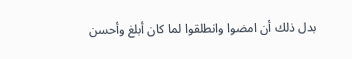بدل ذلك أن امضوا وانطلقوا لما كان أبلغ وأحسن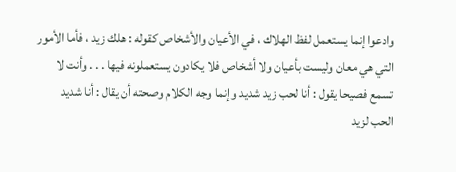وادعوا إنما يستعمل لفظ الهلاك ، في الأعيان والأشخاص كقوله : هلك زيد ، فأما الأمور التي هي معان وليست بأعيان ولا أشخاص فلا يكادون يستعملونه فيها . . . وأنت لا تسمع فصيحا يقول : أنا لحب زيد شديد وإنما وجه الكلام وصحته أن يقال : أنا شديد الحب لزيد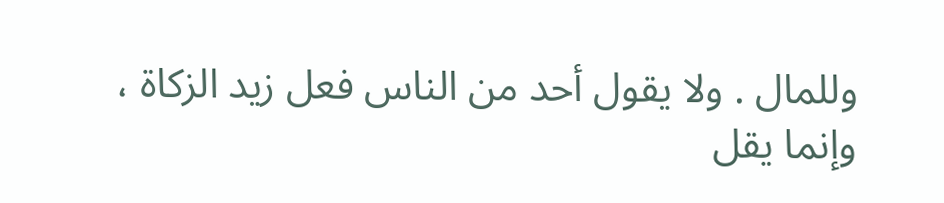وللمال . ولا يقول أحد من الناس فعل زيد الزكاة ، وإنما يقل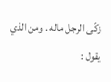زكّى الرجل ماله . ومن الذي يقول :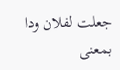جعلت لفلان ودا بمعنى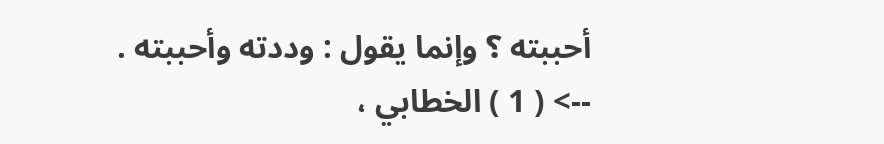أحببته ؟ وإنما يقول : وددته وأحببته .
--> ( 1 ) الخطابي ،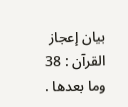بيان إعجاز القرآن : 38 وما بعدها .